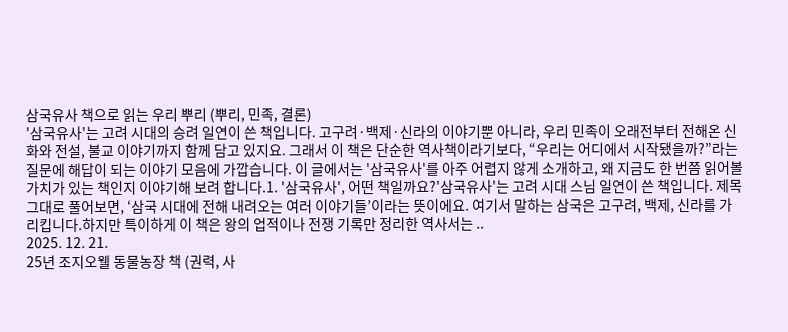삼국유사 책으로 읽는 우리 뿌리 (뿌리, 민족, 결론)
'삼국유사'는 고려 시대의 승려 일연이 쓴 책입니다. 고구려·백제·신라의 이야기뿐 아니라, 우리 민족이 오래전부터 전해온 신화와 전설, 불교 이야기까지 함께 담고 있지요. 그래서 이 책은 단순한 역사책이라기보다, “우리는 어디에서 시작됐을까?”라는 질문에 해답이 되는 이야기 모음에 가깝습니다. 이 글에서는 '삼국유사'를 아주 어렵지 않게 소개하고, 왜 지금도 한 번쯤 읽어볼 가치가 있는 책인지 이야기해 보려 합니다.1. '삼국유사', 어떤 책일까요?'삼국유사'는 고려 시대 스님 일연이 쓴 책입니다. 제목 그대로 풀어보면, ‘삼국 시대에 전해 내려오는 여러 이야기들’이라는 뜻이에요. 여기서 말하는 삼국은 고구려, 백제, 신라를 가리킵니다.하지만 특이하게 이 책은 왕의 업적이나 전쟁 기록만 정리한 역사서는 ..
2025. 12. 21.
25년 조지오웰 동물농장 책 (권력, 사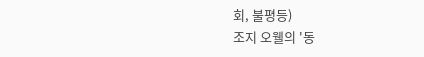회, 불평등)
조지 오웰의 '동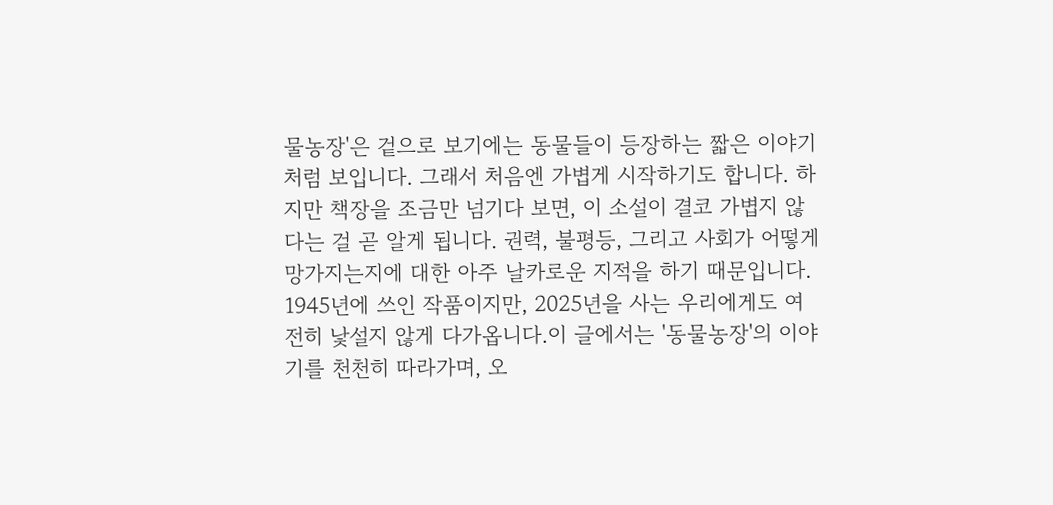물농장'은 겉으로 보기에는 동물들이 등장하는 짧은 이야기처럼 보입니다. 그래서 처음엔 가볍게 시작하기도 합니다. 하지만 책장을 조금만 넘기다 보면, 이 소설이 결코 가볍지 않다는 걸 곧 알게 됩니다. 권력, 불평등, 그리고 사회가 어떻게 망가지는지에 대한 아주 날카로운 지적을 하기 때문입니다. 1945년에 쓰인 작품이지만, 2025년을 사는 우리에게도 여전히 낯설지 않게 다가옵니다.이 글에서는 '동물농장'의 이야기를 천천히 따라가며, 오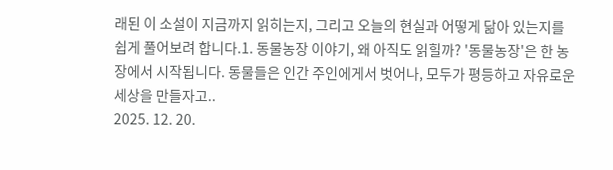래된 이 소설이 지금까지 읽히는지, 그리고 오늘의 현실과 어떻게 닮아 있는지를 쉽게 풀어보려 합니다.1. 동물농장 이야기, 왜 아직도 읽힐까? '동물농장'은 한 농장에서 시작됩니다. 동물들은 인간 주인에게서 벗어나, 모두가 평등하고 자유로운 세상을 만들자고..
2025. 12. 20.